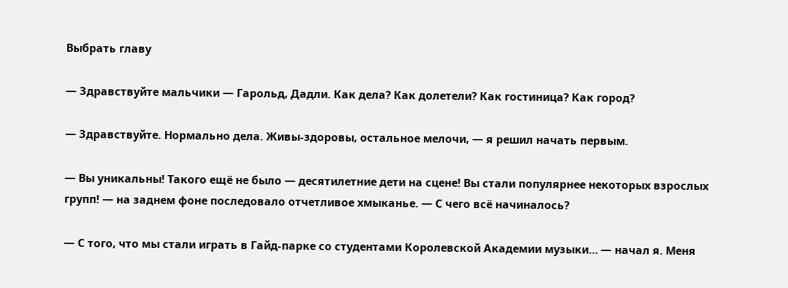Выбрать главу

— Здравствуйте мальчики — Гарольд, Дадли. Как дела? Как долетели? Как гостиница? Как город?

— Здравствуйте. Нормально дела. Живы-здоровы, остальное мелочи, — я решил начать первым.

— Вы уникальны! Такого ещё не было — десятилетние дети на сцене! Вы стали популярнее некоторых взрослых групп! — на заднем фоне последовало отчетливое хмыканье. — С чего всё начиналось?

— С того, что мы стали играть в Гайд-парке со студентами Королевской Академии музыки… — начал я. Меня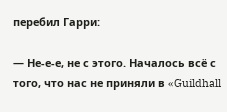перебил Гарри:

— Не-е-е, не с этого. Началось всё с того, что нас не приняли в «Guildhall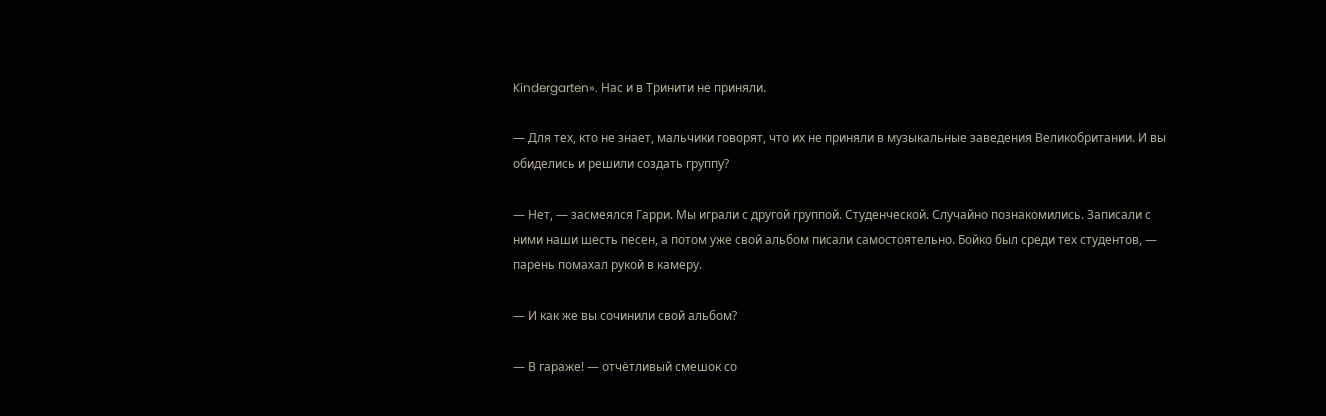Kindergarten». Нас и в Тринити не приняли.

— Для тех, кто не знает, мальчики говорят, что их не приняли в музыкальные заведения Великобритании. И вы обиделись и решили создать группу?

— Нет, — засмеялся Гарри. Мы играли с другой группой. Студенческой. Случайно познакомились. Записали с ними наши шесть песен, а потом уже свой альбом писали самостоятельно. Бойко был среди тех студентов, — парень помахал рукой в камеру.

— И как же вы сочинили свой альбом?

— В гараже! — отчётливый смешок со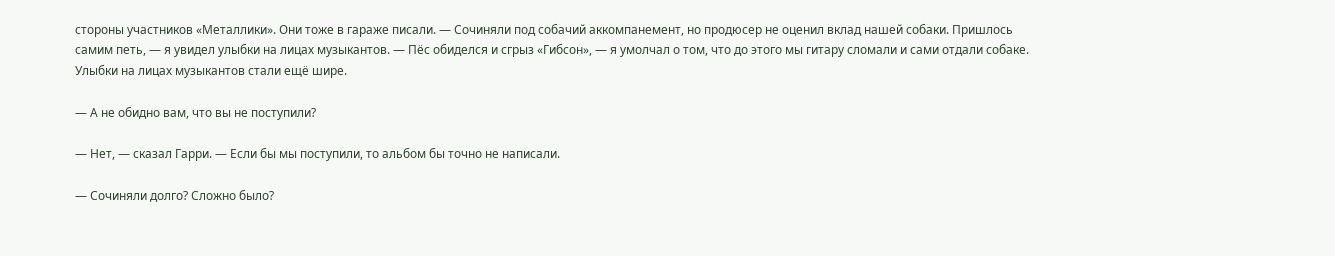стороны участников «Металлики». Они тоже в гараже писали. — Сочиняли под собачий аккомпанемент, но продюсер не оценил вклад нашей собаки. Пришлось самим петь, — я увидел улыбки на лицах музыкантов. — Пёс обиделся и сгрыз «Гибсон», — я умолчал о том, что до этого мы гитару сломали и сами отдали собаке. Улыбки на лицах музыкантов стали ещё шире.

— А не обидно вам, что вы не поступили?

— Нет, — сказал Гарри. — Если бы мы поступили, то альбом бы точно не написали.

— Сочиняли долго? Сложно было?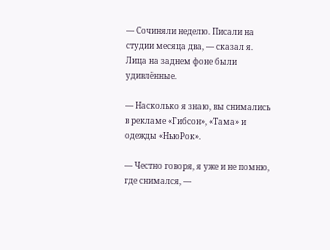— Сочиняли неделю. Писали на студии месяца два, — сказал я. Лица на заднем фоне были удивлённые.

— Насколько я знаю, вы снимались в рекламе «Гибсон», «Тама» и одежды «НьюРок».

— Честно говоря, я уже и не помню, где снимался, —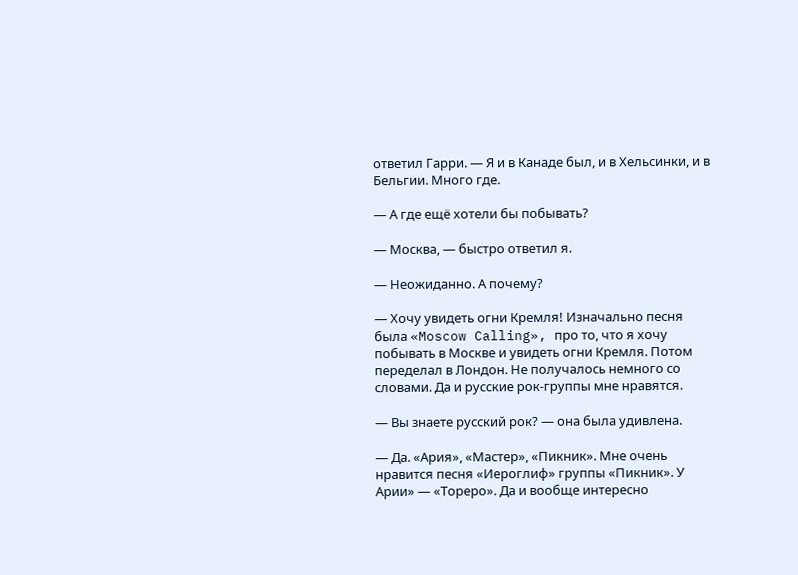ответил Гарри. — Я и в Канаде был, и в Хельсинки, и в Бельгии. Много где.

— А где ещё хотели бы побывать?

— Москва, — быстро ответил я.

— Неожиданно. А почему?

— Хочу увидеть огни Кремля! Изначально песня была «Moscow Calling», про то, что я хочу побывать в Москве и увидеть огни Кремля. Потом переделал в Лондон. Не получалось немного со словами. Да и русские рок-группы мне нравятся.

— Вы знаете русский рок? — она была удивлена.

— Да. «Ария», «Мастер», «Пикник». Мне очень нравится песня «Иероглиф» группы «Пикник». У Арии» — «Тореро». Да и вообще интересно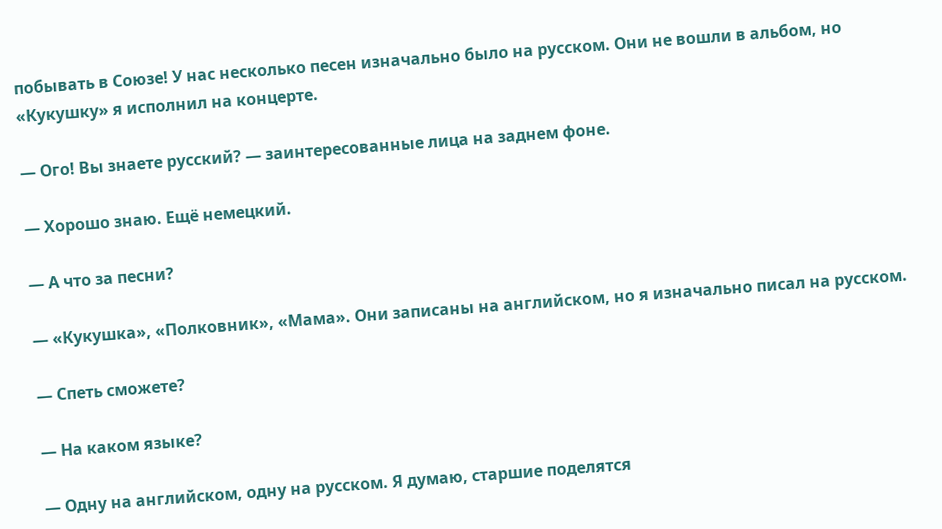побывать в Союзе! У нас несколько песен изначально было на русском. Они не вошли в альбом, но «Кукушку» я исполнил на концерте.

— Ого! Вы знаете русский? — заинтересованные лица на заднем фоне.

— Хорошо знаю. Ещё немецкий.

— А что за песни?

— «Кукушка», «Полковник», «Мама». Они записаны на английском, но я изначально писал на русском.

— Спеть сможете?

— На каком языке?

— Одну на английском, одну на русском. Я думаю, старшие поделятся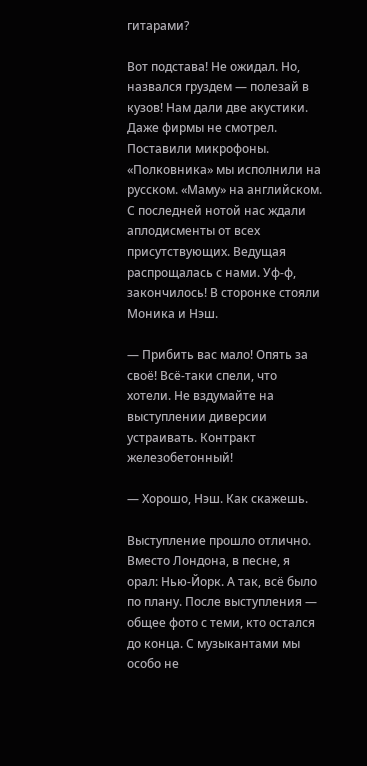гитарами?

Вот подстава! Не ожидал. Но, назвался груздем — полезай в кузов! Нам дали две акустики. Даже фирмы не смотрел. Поставили микрофоны. «Полковника» мы исполнили на русском. «Маму» на английском. С последней нотой нас ждали аплодисменты от всех присутствующих. Ведущая распрощалась с нами. Уф-ф, закончилось! В сторонке стояли Моника и Нэш.

— Прибить вас мало! Опять за своё! Всё-таки спели, что хотели. Не вздумайте на выступлении диверсии устраивать. Контракт железобетонный!

— Хорошо, Нэш. Как скажешь.

Выступление прошло отлично. Вместо Лондона, в песне, я орал: Нью-Йорк. А так, всё было по плану. После выступления — общее фото с теми, кто остался до конца. С музыкантами мы особо не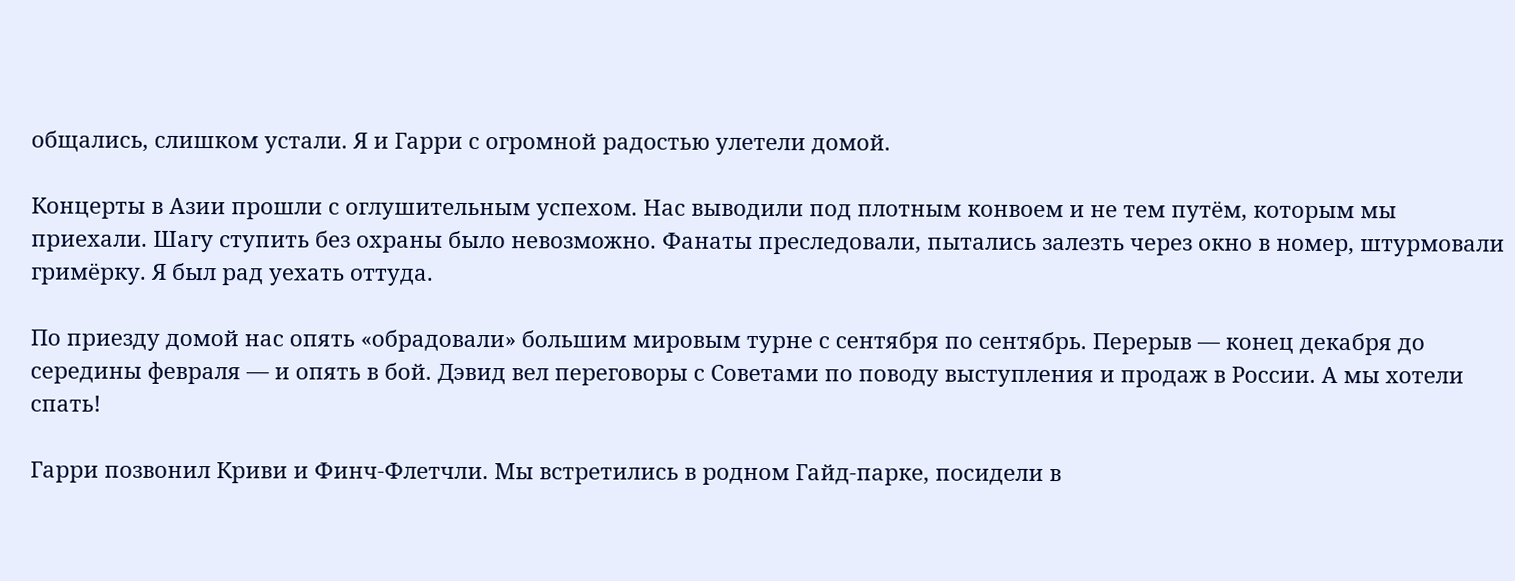общались, слишком устали. Я и Гарри с огромной радостью улетели домой.

Концерты в Азии прошли с оглушительным успехом. Нас выводили под плотным конвоем и не тем путём, которым мы приехали. Шагу ступить без охраны было невозможно. Фанаты преследовали, пытались залезть через окно в номер, штурмовали гримёрку. Я был рад уехать оттуда.

По приезду домой нас опять «обрадовали» большим мировым турне с сентября по сентябрь. Перерыв — конец декабря до середины февраля — и опять в бой. Дэвид вел переговоры с Советами по поводу выступления и продаж в России. А мы хотели спать!

Гарри позвонил Криви и Финч-Флетчли. Мы встретились в родном Гайд-парке, посидели в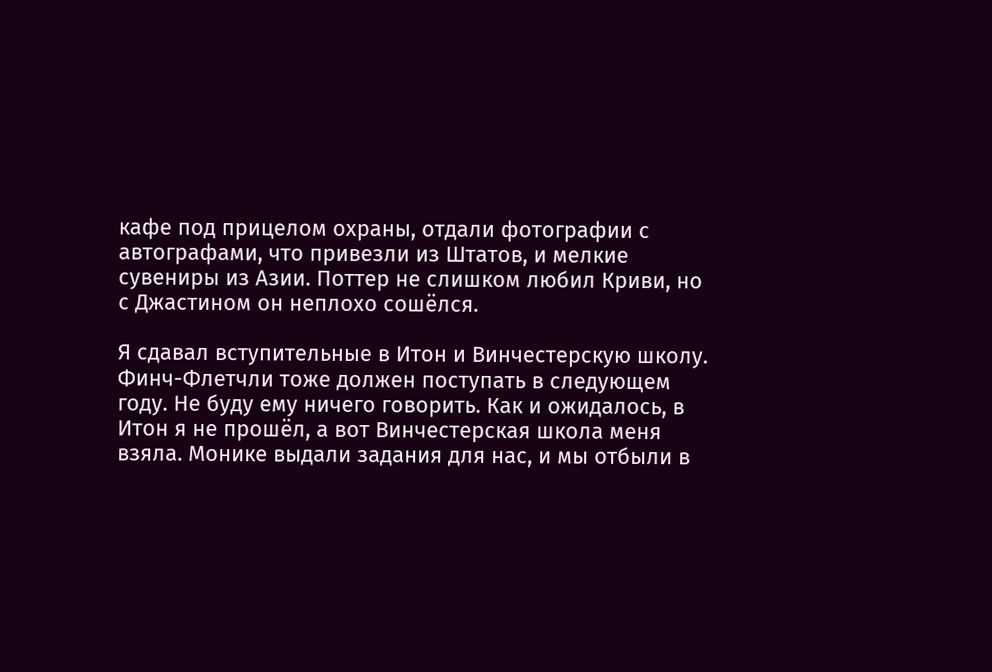кафе под прицелом охраны, отдали фотографии с автографами, что привезли из Штатов, и мелкие сувениры из Азии. Поттер не слишком любил Криви, но с Джастином он неплохо сошёлся.

Я сдавал вступительные в Итон и Винчестерскую школу. Финч-Флетчли тоже должен поступать в следующем году. Не буду ему ничего говорить. Как и ожидалось, в Итон я не прошёл, а вот Винчестерская школа меня взяла. Монике выдали задания для нас, и мы отбыли в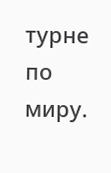турне по миру.